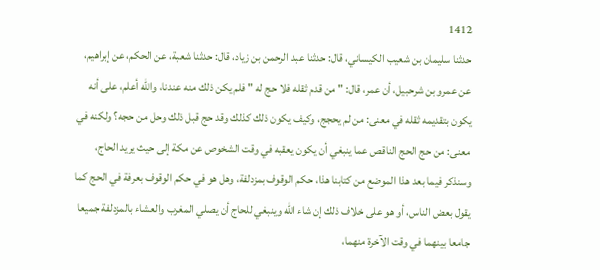1412
حدثنا سليمان بن شعيب الكيساني، قال: حدثنا عبد الرحمن بن زياد، قال: حدثنا شعبة، عن الحكم، عن إبراهيم، عن عمرو بن شرحبيل، أن عمر، قال: " من قدم ثقله فلا حج له " فلم يكن ذلك منه عندنا، والله أعلم، على أنه يكون بتقديمه ثقله في معنى: من لم يحجج، وكيف يكون ذلك كذلك وقد حج قبل ذلك وحل من حجه؟ ولكنه في معنى: من حج الحج الناقص عما ينبغي أن يكون يعقبه في وقت الشخوص عن مكة إلى حيث يريد الحاج، وسنذكر فيما بعد هذا الموضع من كتابنا هذا، حكم الوقوف بمزدلفة، وهل هو في حكم الوقوف بعرفة في الحج كما يقول بعض الناس، أو هو على خلاف ذلك إن شاء الله وينبغي للحاج أن يصلي المغرب والعشاء بالمزدلفة جميعا جامعا بينهما في وقت الآخرة منهما،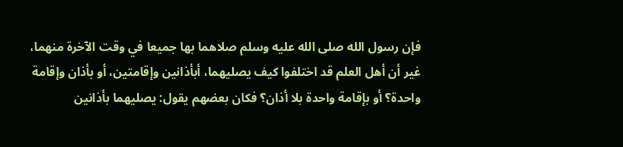فإن رسول الله صلى الله عليه وسلم صلاهما بها جميعا في وقت الآخرة منهما، غير أن أهل العلم قد اختلفوا كيف يصليهما، أبأذانين وإقامتين، أو بأذان وإقامة واحدة؟ أو بإقامة واحدة بلا أذان؟ فكان بعضهم يقول: يصليهما بأذانين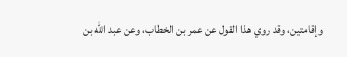وإقامتين، وقد روي هذا القول عن عمر بن الخطاب، وعن عبد الله بن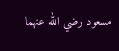مسعود رضي الله عنهما